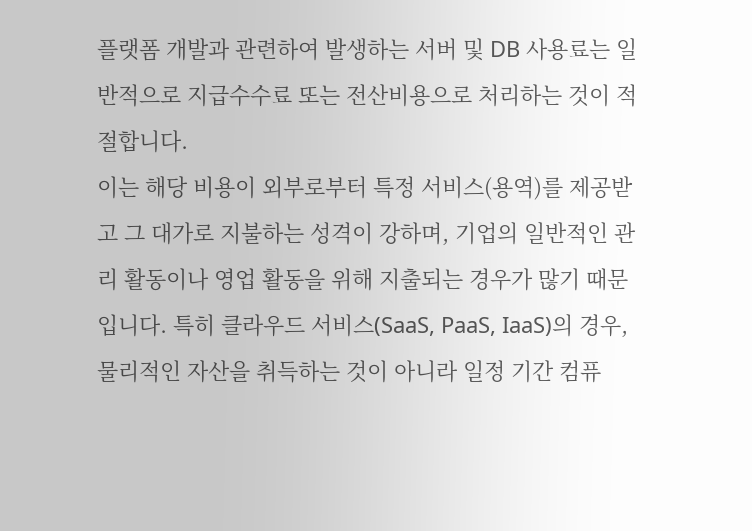플랫폼 개발과 관련하여 발생하는 서버 및 DB 사용료는 일반적으로 지급수수료 또는 전산비용으로 처리하는 것이 적절합니다.
이는 해당 비용이 외부로부터 특정 서비스(용역)를 제공받고 그 대가로 지불하는 성격이 강하며, 기업의 일반적인 관리 활동이나 영업 활동을 위해 지출되는 경우가 많기 때문입니다. 특히 클라우드 서비스(SaaS, PaaS, IaaS)의 경우, 물리적인 자산을 취득하는 것이 아니라 일정 기간 컴퓨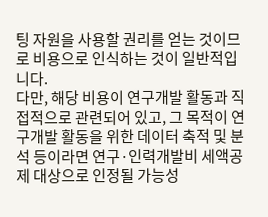팅 자원을 사용할 권리를 얻는 것이므로 비용으로 인식하는 것이 일반적입니다.
다만, 해당 비용이 연구개발 활동과 직접적으로 관련되어 있고, 그 목적이 연구개발 활동을 위한 데이터 축적 및 분석 등이라면 연구·인력개발비 세액공제 대상으로 인정될 가능성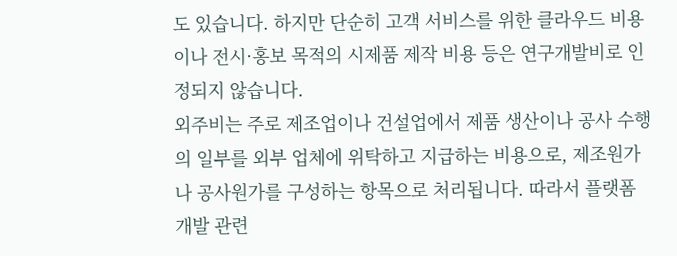도 있습니다. 하지만 단순히 고객 서비스를 위한 클라우드 비용이나 전시·홍보 목적의 시제품 제작 비용 등은 연구개발비로 인정되지 않습니다.
외주비는 주로 제조업이나 건설업에서 제품 생산이나 공사 수행의 일부를 외부 업체에 위탁하고 지급하는 비용으로, 제조원가나 공사원가를 구성하는 항목으로 처리됩니다. 따라서 플랫폼 개발 관련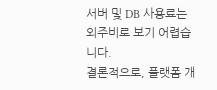서버 및 DB 사용료는 외주비로 보기 어렵습니다.
결론적으로, 플랫폼 개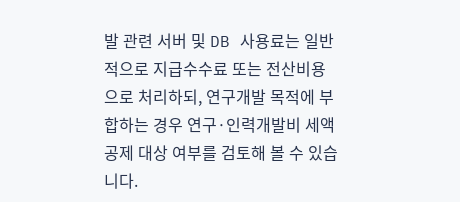발 관련 서버 및 DB 사용료는 일반적으로 지급수수료 또는 전산비용으로 처리하되, 연구개발 목적에 부합하는 경우 연구·인력개발비 세액공제 대상 여부를 검토해 볼 수 있습니다.